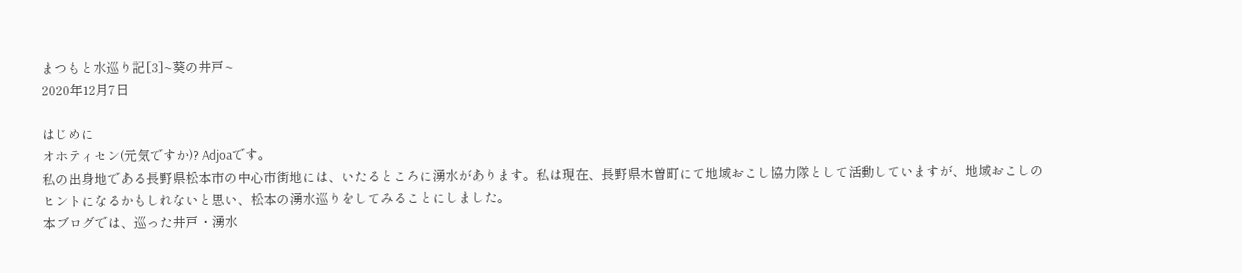まつもと水巡り記[3]~葵の井戸~
2020年12月7日

はじめに
オホティセン(元気ですか)? Adjoaです。
私の出身地である長野県松本市の中心市街地には、いたるところに湧水があります。私は現在、長野県木曽町にて地域おこし協力隊として活動していますが、地域おこしのヒントになるかもしれないと思い、松本の湧水巡りをしてみることにしました。
本ブログでは、巡った井戸・湧水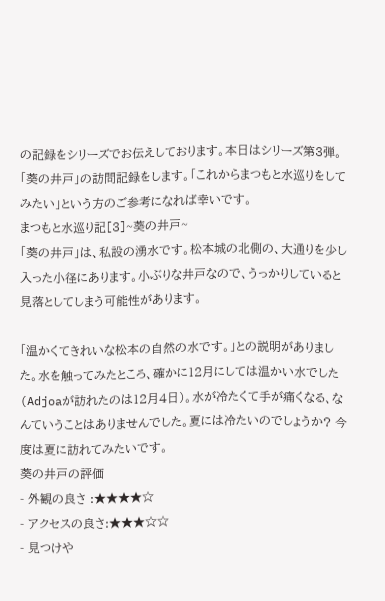の記録をシリーズでお伝えしております。本日はシリーズ第3弾。「葵の井戸」の訪問記録をします。「これからまつもと水巡りをしてみたい」という方のご参考になれば幸いです。
まつもと水巡り記[3]~葵の井戸~
「葵の井戸」は、私設の湧水です。松本城の北側の、大通りを少し入った小径にあります。小ぶりな井戸なので、うっかりしていると見落としてしまう可能性があります。

「温かくてきれいな松本の自然の水です。」との説明がありました。水を触ってみたところ、確かに12月にしては温かい水でした(Adjoaが訪れたのは12月4日)。水が冷たくて手が痛くなる、なんていうことはありませんでした。夏には冷たいのでしょうか? 今度は夏に訪れてみたいです。
葵の井戸の評価
- 外観の良さ :★★★★☆
- アクセスの良さ:★★★☆☆
- 見つけや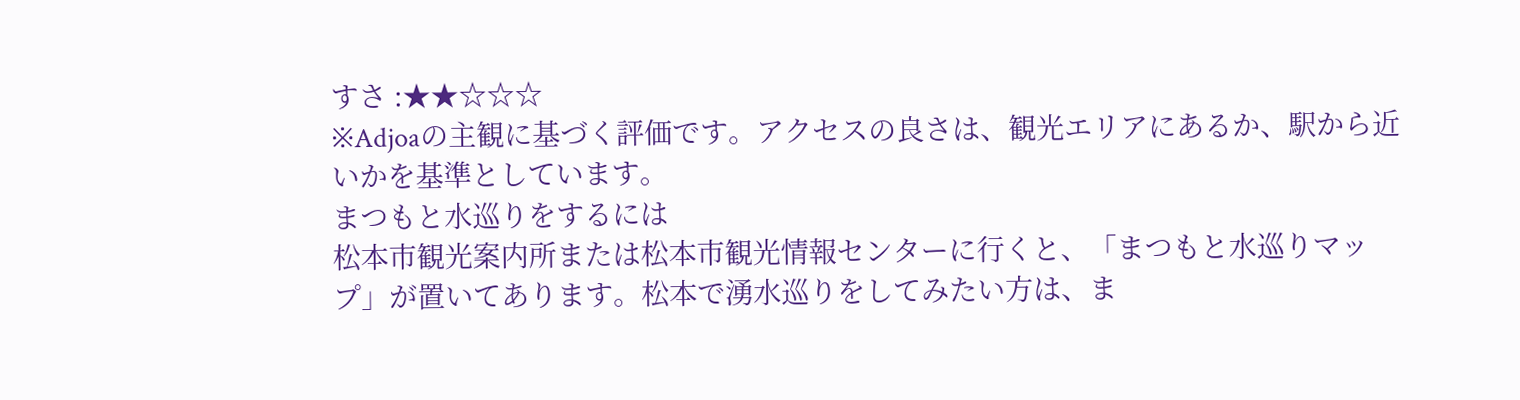すさ :★★☆☆☆
※Adjoaの主観に基づく評価です。アクセスの良さは、観光エリアにあるか、駅から近いかを基準としています。
まつもと水巡りをするには
松本市観光案内所または松本市観光情報センターに行くと、「まつもと水巡りマップ」が置いてあります。松本で湧水巡りをしてみたい方は、ま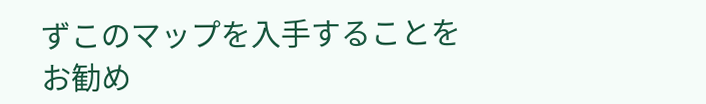ずこのマップを入手することをお勧め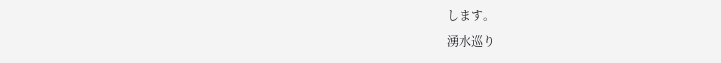します。
湧水巡り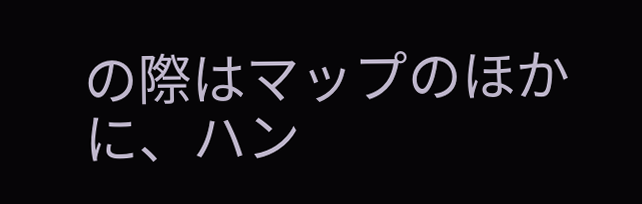の際はマップのほかに、ハン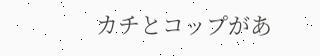カチとコップがあ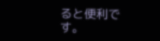ると便利です。